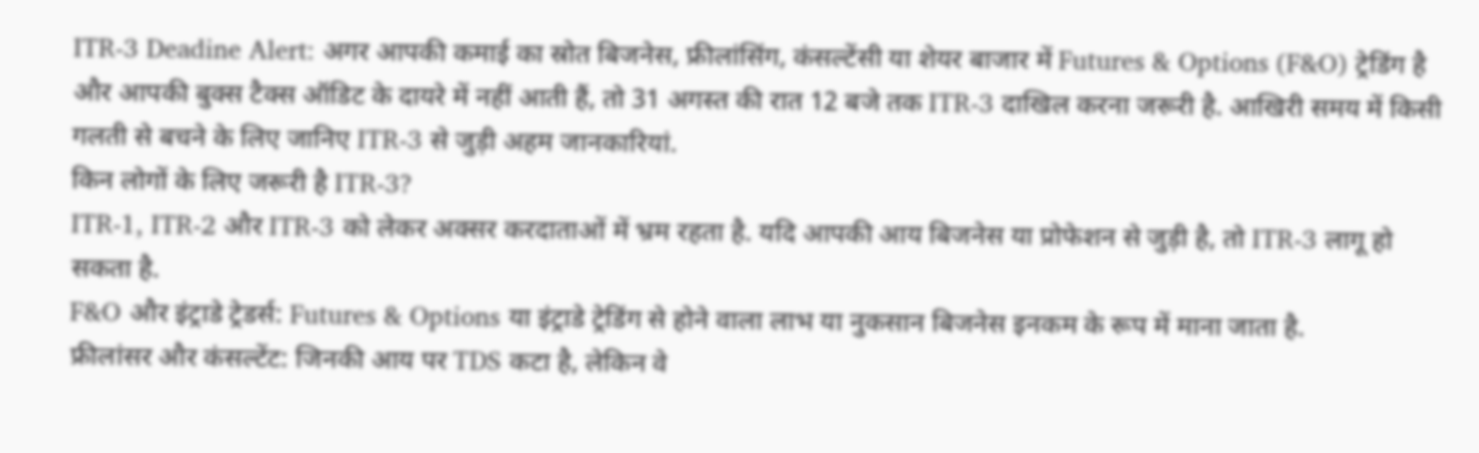ITR-3 Deadine Alert: अगर आपकी कमाई का स्रोत बिजनेस, फ्रीलांसिंग, कंसल्टेंसी या शेयर बाजार में Futures & Options (F&O) ट्रेडिंग है और आपकी बुक्स टैक्स ऑडिट के दायरे में नहीं आती हैं, तो 31 अगस्त की रात 12 बजे तक ITR-3 दाखिल करना जरूरी है. आखिरी समय में किसी गलती से बचने के लिए जानिए ITR-3 से जुड़ी अहम जानकारियां.
किन लोगों के लिए जरूरी है ITR-3?
ITR-1, ITR-2 और ITR-3 को लेकर अक्सर करदाताओं में भ्रम रहता है. यदि आपकी आय बिजनेस या प्रोफेशन से जुड़ी है, तो ITR-3 लागू हो सकता है.
F&O और इंट्राडे ट्रेडर्स: Futures & Options या इंट्राडे ट्रेडिंग से होने वाला लाभ या नुकसान बिजनेस इनकम के रूप में माना जाता है.
फ्रीलांसर और कंसल्टेंट: जिनकी आय पर TDS कटा है, लेकिन वे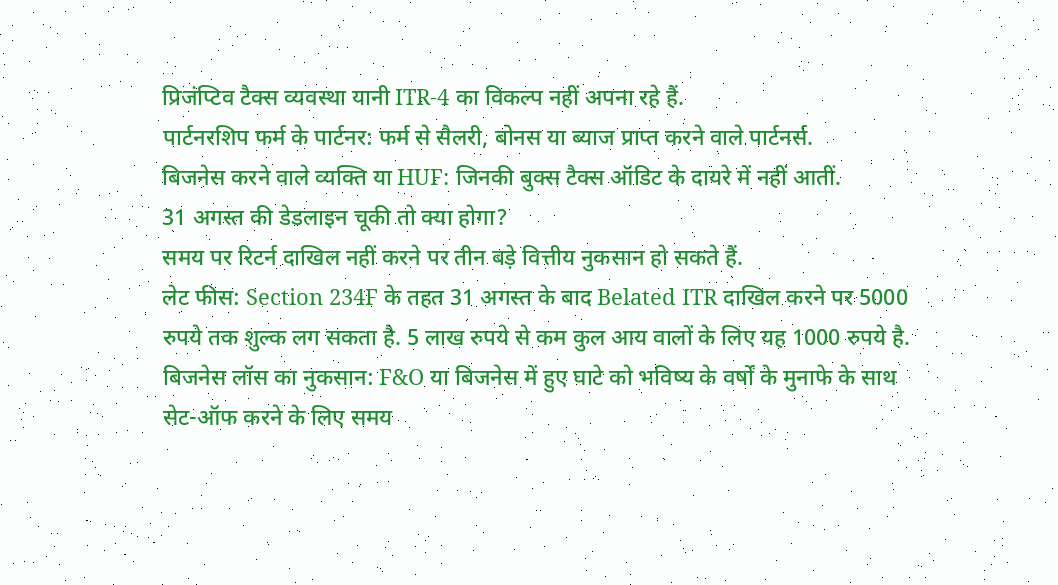प्रिजंप्टिव टैक्स व्यवस्था यानी ITR-4 का विकल्प नहीं अपना रहे हैं.
पार्टनरशिप फर्म के पार्टनर: फर्म से सैलरी, बोनस या ब्याज प्राप्त करने वाले पार्टनर्स.
बिजनेस करने वाले व्यक्ति या HUF: जिनकी बुक्स टैक्स ऑडिट के दायरे में नहीं आतीं.
31 अगस्त की डेडलाइन चूकी तो क्या होगा?
समय पर रिटर्न दाखिल नहीं करने पर तीन बड़े वित्तीय नुकसान हो सकते हैं.
लेट फीस: Section 234F के तहत 31 अगस्त के बाद Belated ITR दाखिल करने पर 5000 रुपये तक शुल्क लग सकता है. 5 लाख रुपये से कम कुल आय वालों के लिए यह 1000 रुपये है.
बिजनेस लॉस का नुकसान: F&O या बिजनेस में हुए घाटे को भविष्य के वर्षों के मुनाफे के साथ सेट-ऑफ करने के लिए समय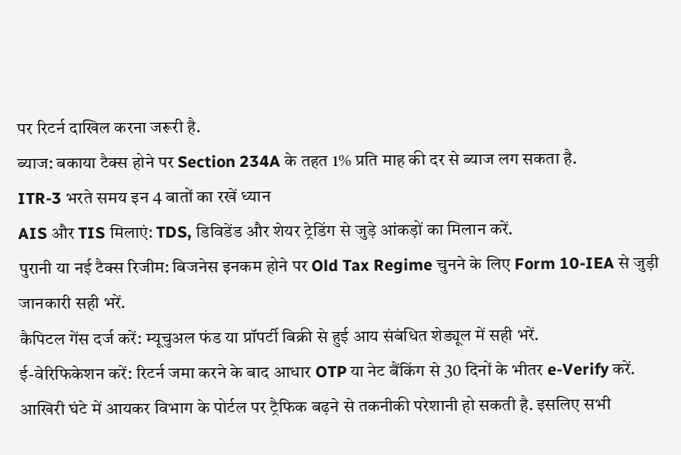पर रिटर्न दाखिल करना जरूरी है.
ब्याज: बकाया टैक्स होने पर Section 234A के तहत 1% प्रति माह की दर से ब्याज लग सकता है.
ITR-3 भरते समय इन 4 बातों का रखें ध्यान
AIS और TIS मिलाएं: TDS, डिविडेंड और शेयर ट्रेडिंग से जुड़े आंकड़ों का मिलान करें.
पुरानी या नई टैक्स रिजीम: बिजनेस इनकम होने पर Old Tax Regime चुनने के लिए Form 10-IEA से जुड़ी जानकारी सही भरें.
कैपिटल गेंस दर्ज करें: म्यूचुअल फंड या प्रॉपर्टी बिक्री से हुई आय संबंधित शेड्यूल में सही भरें.
ई-वेरिफिकेशन करें: रिटर्न जमा करने के बाद आधार OTP या नेट बैंकिंग से 30 दिनों के भीतर e-Verify करें.
आखिरी घंटे में आयकर विभाग के पोर्टल पर ट्रैफिक बढ़ने से तकनीकी परेशानी हो सकती है. इसलिए सभी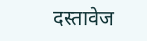दस्तावेज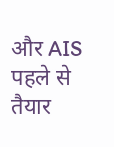और AIS पहले से तैयार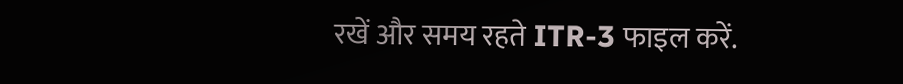रखें और समय रहते ITR-3 फाइल करें.